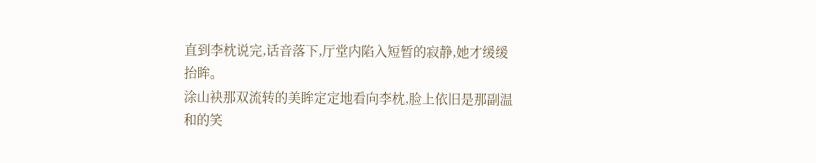直到李枕说完,话音落下,厅堂内陷入短暂的寂静,她才缓缓抬眸。
涂山袂那双流转的美眸定定地看向李枕,脸上依旧是那副温和的笑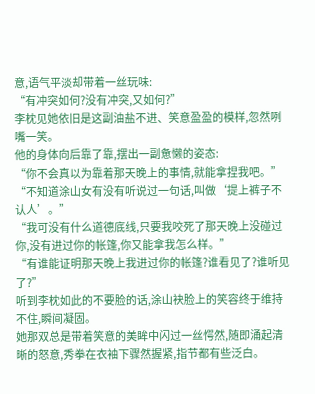意,语气平淡却带着一丝玩味:
“有冲突如何?没有冲突,又如何?”
李枕见她依旧是这副油盐不进、笑意盈盈的模样,忽然咧嘴一笑。
他的身体向后靠了靠,摆出一副惫懒的姿态:
“你不会真以为靠着那天晚上的事情,就能拿捏我吧。”
“不知道涂山女有没有听说过一句话,叫做‘提上裤子不认人’。”
“我可没有什么道德底线,只要我咬死了那天晚上没碰过你,没有进过你的帐篷,你又能拿我怎么样。”
“有谁能证明那天晚上我进过你的帐篷?谁看见了?谁听见了?”
听到李枕如此的不要脸的话,涂山袂脸上的笑容终于维持不住,瞬间凝固。
她那双总是带着笑意的美眸中闪过一丝愕然,随即涌起清晰的怒意,秀拳在衣袖下骤然握紧,指节都有些泛白。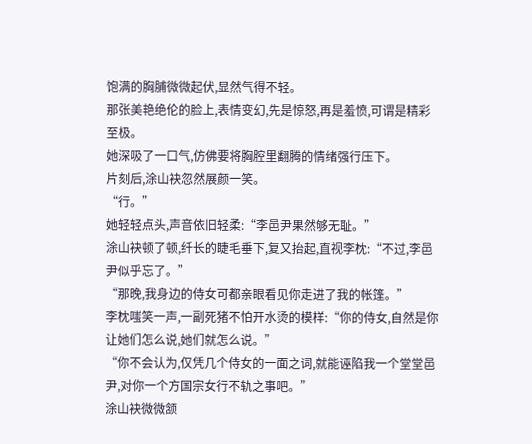饱满的胸脯微微起伏,显然气得不轻。
那张美艳绝伦的脸上,表情变幻,先是惊怒,再是羞愤,可谓是精彩至极。
她深吸了一口气,仿佛要将胸腔里翻腾的情绪强行压下。
片刻后,涂山袂忽然展颜一笑。
“行。”
她轻轻点头,声音依旧轻柔:“李邑尹果然够无耻。”
涂山袂顿了顿,纤长的睫毛垂下,复又抬起,直视李枕:“不过,李邑尹似乎忘了。”
“那晚,我身边的侍女可都亲眼看见你走进了我的帐篷。”
李枕嗤笑一声,一副死猪不怕开水烫的模样:“你的侍女,自然是你让她们怎么说,她们就怎么说。”
“你不会认为,仅凭几个侍女的一面之词,就能诬陷我一个堂堂邑尹,对你一个方国宗女行不轨之事吧。”
涂山袂微微颔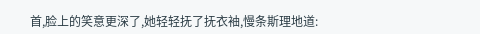首,脸上的笑意更深了,她轻轻抚了抚衣袖,慢条斯理地道: